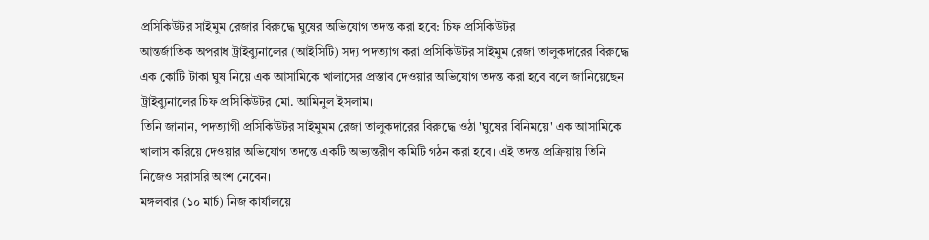প্রসিকিউটর সাইমুম রেজার বিরুদ্ধে ঘুষের অভিযোগ তদন্ত করা হবে: চিফ প্রসিকিউটর
আন্তর্জাতিক অপরাধ ট্রাইব্যুনালের (আইসিটি) সদ্য পদত্যাগ করা প্রসিকিউটর সাইমুম রেজা তালুকদারের বিরুদ্ধে এক কোটি টাকা ঘুষ নিয়ে এক আসামিকে খালাসের প্রস্তাব দেওয়ার অভিযোগ তদন্ত করা হবে বলে জানিয়েছেন ট্রাইব্যুনালের চিফ প্রসিকিউটর মো. আমিনুল ইসলাম।
তিনি জানান, পদত্যাগী প্রসিকিউটর সাইমুমম রেজা তালুকদারের বিরুদ্ধে ওঠা 'ঘুষের বিনিময়ে' এক আসামিকে খালাস করিয়ে দেওয়ার অভিযোগ তদন্তে একটি অভ্যন্তরীণ কমিটি গঠন করা হবে। এই তদন্ত প্রক্রিয়ায় তিনি নিজেও সরাসরি অংশ নেবেন।
মঙ্গলবার (১০ মার্চ) নিজ কার্যালয়ে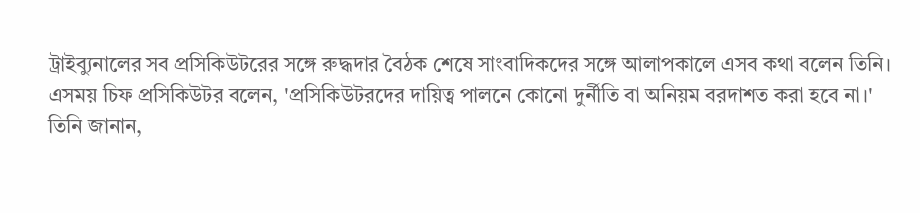ট্রাইব্যুনালের সব প্রসিকিউটরের সঙ্গে রুদ্ধদার বৈঠক শেষে সাংবাদিকদের সঙ্গে আলাপকালে এসব কথা বলেন তিনি।
এসময় চিফ প্রসিকিউটর বলেন, 'প্রসিকিউটরদের দায়িত্ব পালনে কোনো দুর্নীতি বা অনিয়ম বরদাশত করা হবে না।'
তিনি জানান,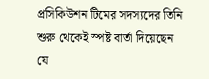প্রসিকিউশন টিমের সদস্যদের তিনি শুরু থেকেই স্পষ্ট বার্তা দিয়েছেন যে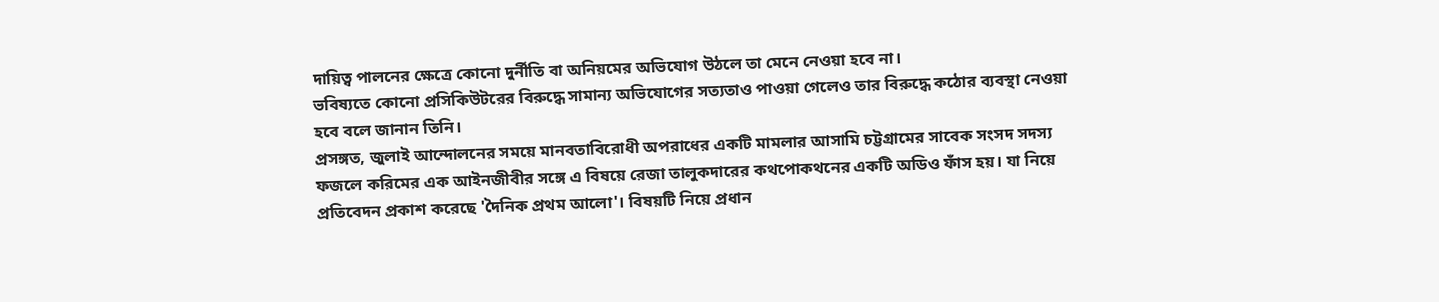দায়িত্ব পালনের ক্ষেত্রে কোনো দুর্নীতি বা অনিয়মের অভিযোগ উঠলে তা মেনে নেওয়া হবে না।
ভবিষ্যতে কোনো প্রসিকিউটরের বিরুদ্ধে সামান্য অভিযোগের সত্যতাও পাওয়া গেলেও তার বিরুদ্ধে কঠোর ব্যবস্থা নেওয়া হবে বলে জানান তিনি।
প্রসঙ্গত, জুলাই আন্দোলনের সময়ে মানবতাবিরোধী অপরাধের একটি মামলার আসামি চট্টগ্রামের সাবেক সংসদ সদস্য ফজলে করিমের এক আইনজীবীর সঙ্গে এ বিষয়ে রেজা তালুকদারের কথপোকথনের একটি অডিও ফাঁস হয়। যা নিয়ে প্রতিবেদন প্রকাশ করেছে 'দৈনিক প্রথম আলো'। বিষয়টি নিয়ে প্রধান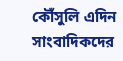কৌঁসুলি এদিন সাংবাদিকদের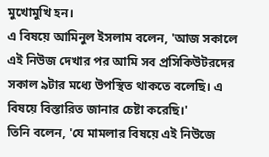মুখোমুখি হন।
এ বিষয়ে আমিনুল ইসলাম বলেন, 'আজ সকালে এই নিউজ দেখার পর আমি সব প্রসিকিউটরদের সকাল ৯টার মধ্যে উপস্থিত থাকতে বলেছি। এ বিষয়ে বিস্তারিত জানার চেষ্টা করেছি।'
তিনি বলেন, 'যে মামলার বিষয়ে এই নিউজে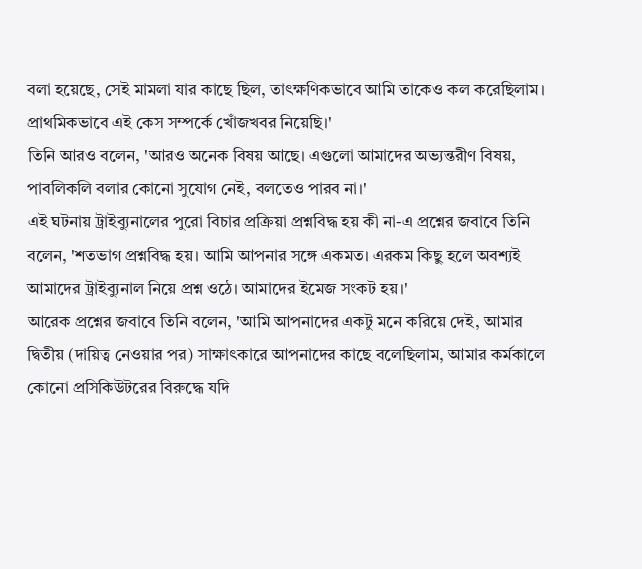বলা হয়েছে, সেই মামলা যার কাছে ছিল, তাৎক্ষণিকভাবে আমি তাকেও কল করেছিলাম। প্রাথমিকভাবে এই কেস সম্পর্কে খোঁজখবর নিয়েছি।'
তিনি আরও বলেন, 'আরও অনেক বিষয় আছে। এগুলো আমাদের অভ্যন্তরীণ বিষয়, পাবলিকলি বলার কোনো সুযোগ নেই, বলতেও পারব না।'
এই ঘটনায় ট্রাইব্যুনালের পুরো বিচার প্রক্রিয়া প্রশ্নবিদ্ধ হয় কী না-এ প্রশ্নের জবাবে তিনি বলেন, 'শতভাগ প্রশ্নবিদ্ধ হয়। আমি আপনার সঙ্গে একমত। এরকম কিছু হলে অবশ্যই আমাদের ট্রাইব্যুনাল নিয়ে প্রশ্ন ওঠে। আমাদের ইমেজ সংকট হয়।'
আরেক প্রশ্নের জবাবে তিনি বলেন, 'আমি আপনাদের একটু মনে করিয়ে দেই, আমার দ্বিতীয় (দায়িত্ব নেওয়ার পর) সাক্ষাৎকারে আপনাদের কাছে বলেছিলাম, আমার কর্মকালে কোনো প্রসিকিউটরের বিরুদ্ধে যদি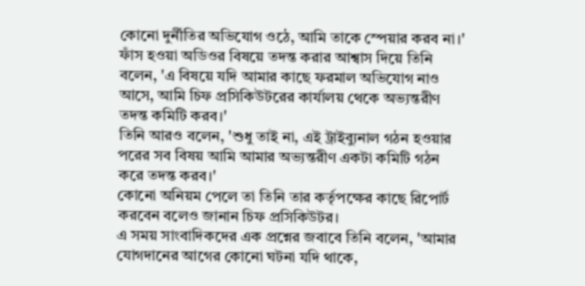কোনো দুর্নীতির অভিযোগ ওঠে, আমি তাকে স্পেয়ার করব না।'
ফাঁস হওয়া অডিওর বিষয়ে তদন্ত করার আশ্বাস দিয়ে তিনি বলেন, 'এ বিষয়ে যদি আমার কাছে ফরমাল অভিযোগ নাও আসে, আমি চিফ প্রসিকিউটরের কার্যালয় থেকে অভ্যন্তরীণ তদন্ত কমিটি করব।'
তিনি আরও বলেন, 'শুধু তাই না, এই ট্রাইব্যুনাল গঠন হওয়ার পরের সব বিষয় আমি আমার অভ্যন্তরীণ একটা কমিটি গঠন করে তদন্ত করব।'
কোনো অনিয়ম পেলে তা তিনি তার কর্তৃপক্ষের কাছে রিপোর্ট করবেন বলেও জানান চিফ প্রসিকিউটর।
এ সময় সাংবাদিকদের এক প্রশ্নের জবাবে তিনি বলেন, 'আমার যোগদানের আগের কোনো ঘটনা যদি থাকে,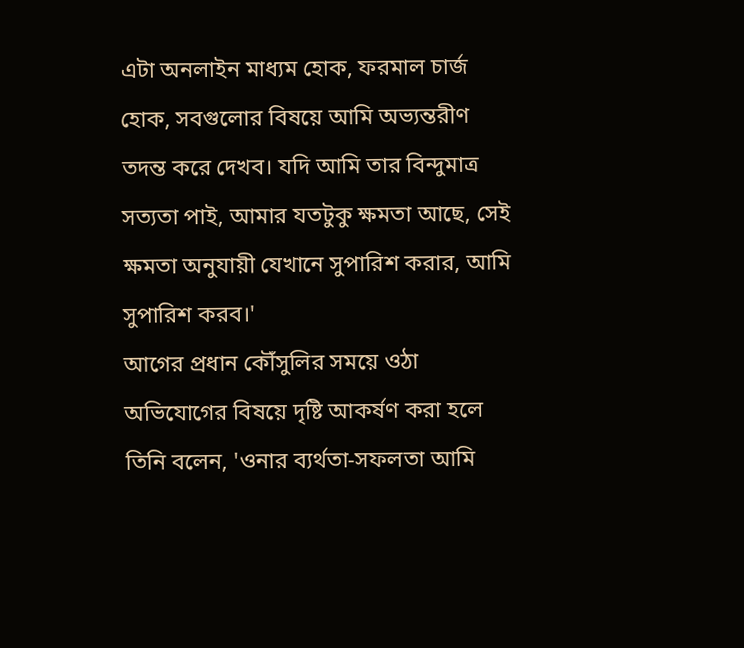এটা অনলাইন মাধ্যম হোক, ফরমাল চার্জ হোক, সবগুলোর বিষয়ে আমি অভ্যন্তরীণ তদন্ত করে দেখব। যদি আমি তার বিন্দুমাত্র সত্যতা পাই, আমার যতটুকু ক্ষমতা আছে, সেই ক্ষমতা অনুযায়ী যেখানে সুপারিশ করার, আমি সুপারিশ করব।'
আগের প্রধান কৌঁসুলির সময়ে ওঠা অভিযোগের বিষয়ে দৃষ্টি আকর্ষণ করা হলে তিনি বলেন, 'ওনার ব্যর্থতা-সফলতা আমি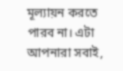মূল্যায়ন করতে পারব না। এটা আপনারা সবাই,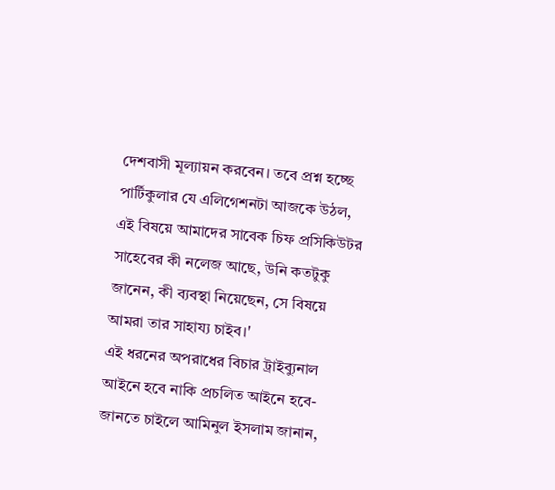দেশবাসী মূল্যায়ন করবেন। তবে প্রশ্ন হচ্ছে পার্টিকুলার যে এলিগেশনটা আজকে উঠল, এই বিষয়ে আমাদের সাবেক চিফ প্রসিকিউটর সাহেবের কী নলেজ আছে, উনি কতটুকু জানেন, কী ব্যবস্থা নিয়েছেন, সে বিষয়ে আমরা তার সাহায্য চাইব।'
এই ধরনের অপরাধের বিচার ট্রাইব্যুনাল আইনে হবে নাকি প্রচলিত আইনে হবে- জানতে চাইলে আমিনুল ইসলাম জানান,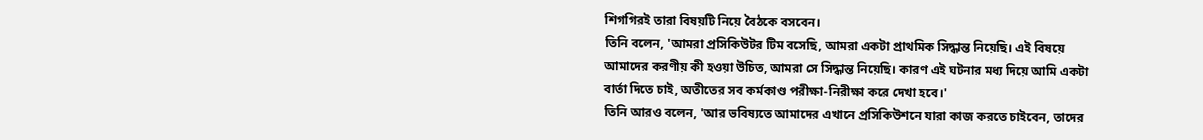শিগগিরই তারা বিষয়টি নিয়ে বৈঠকে বসবেন।
তিনি বলেন, 'আমরা প্রসিকিউটর টিম বসেছি, আমরা একটা প্রাথমিক সিদ্ধান্ত নিয়েছি। এই বিষয়ে আমাদের করণীয় কী হওয়া উচিত, আমরা সে সিদ্ধান্ত নিয়েছি। কারণ এই ঘটনার মধ্য দিয়ে আমি একটা বার্তা দিতে চাই, অতীতের সব কর্মকাণ্ড পরীক্ষা-নিরীক্ষা করে দেখা হবে।'
তিনি আরও বলেন, 'আর ভবিষ্যতে আমাদের এখানে প্রসিকিউশনে যারা কাজ করতে চাইবেন, তাদের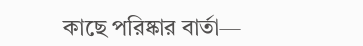কাছে পরিষ্কার বার্তা—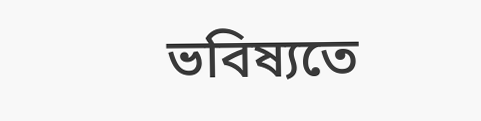ভবিষ্যতে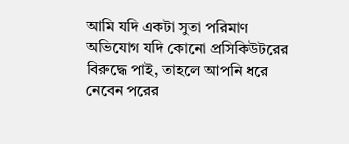আমি যদি একটা সুতা পরিমাণ অভিযোগ যদি কোনো প্রসিকিউটরের বিরুদ্ধে পাই, তাহলে আপনি ধরে নেবেন পরের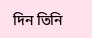দিন তিনি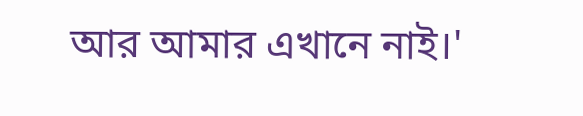আর আমার এখানে নাই।'